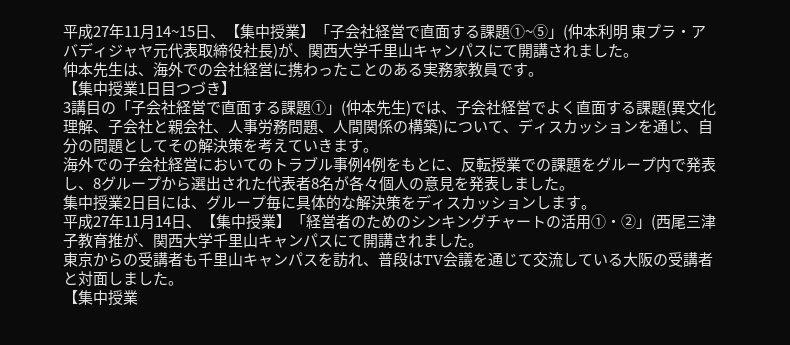平成27年11月14~15日、【集中授業】「子会社経営で直面する課題①~⑤」(仲本利明 東プラ・アバディジャヤ元代表取締役社長)が、関西大学千里山キャンパスにて開講されました。
仲本先生は、海外での会社経営に携わったことのある実務家教員です。
【集中授業1日目つづき】
3講目の「子会社経営で直面する課題①」(仲本先生)では、子会社経営でよく直面する課題(異文化理解、子会社と親会社、人事労務問題、人間関係の構築)について、ディスカッションを通じ、自分の問題としてその解決策を考えていきます。
海外での子会社経営においてのトラブル事例4例をもとに、反転授業での課題をグループ内で発表し、8グループから選出された代表者8名が各々個人の意見を発表しました。
集中授業2日目には、グループ毎に具体的な解決策をディスカッションします。
平成27年11月14日、【集中授業】「経営者のためのシンキングチャートの活用①・②」(西尾三津子教育推が、関西大学千里山キャンパスにて開講されました。
東京からの受講者も千里山キャンパスを訪れ、普段はTV会議を通じて交流している大阪の受講者と対面しました。
【集中授業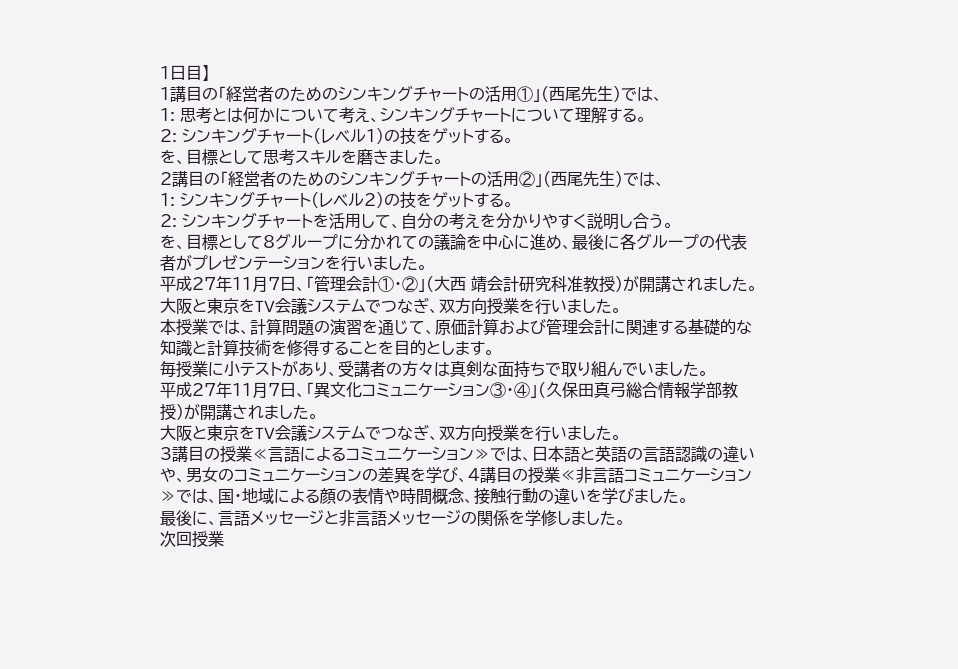1日目】
1講目の「経営者のためのシンキングチャートの活用①」(西尾先生)では、
1: 思考とは何かについて考え、シンキングチャートについて理解する。
2: シンキングチャート(レベル1)の技をゲットする。
を、目標として思考スキルを磨きました。
2講目の「経営者のためのシンキングチャートの活用②」(西尾先生)では、
1: シンキングチャート(レベル2)の技をゲットする。
2: シンキングチャートを活用して、自分の考えを分かりやすく説明し合う。
を、目標として8グループに分かれての議論を中心に進め、最後に各グループの代表者がプレゼンテーションを行いました。
平成27年11月7日、「管理会計①・②」(大西 靖会計研究科准教授)が開講されました。
大阪と東京をTV会議システムでつなぎ、双方向授業を行いました。
本授業では、計算問題の演習を通じて、原価計算および管理会計に関連する基礎的な知識と計算技術を修得することを目的とします。
毎授業に小テストがあり、受講者の方々は真剣な面持ちで取り組んでいました。
平成27年11月7日、「異文化コミュニケーション③・④」(久保田真弓総合情報学部教授)が開講されました。
大阪と東京をTV会議システムでつなぎ、双方向授業を行いました。
3講目の授業≪言語によるコミュニケーション≫では、日本語と英語の言語認識の違いや、男女のコミュニケーションの差異を学び、4講目の授業≪非言語コミュニケーション≫では、国・地域による顔の表情や時間概念、接触行動の違いを学びました。
最後に、言語メッセージと非言語メッセージの関係を学修しました。
次回授業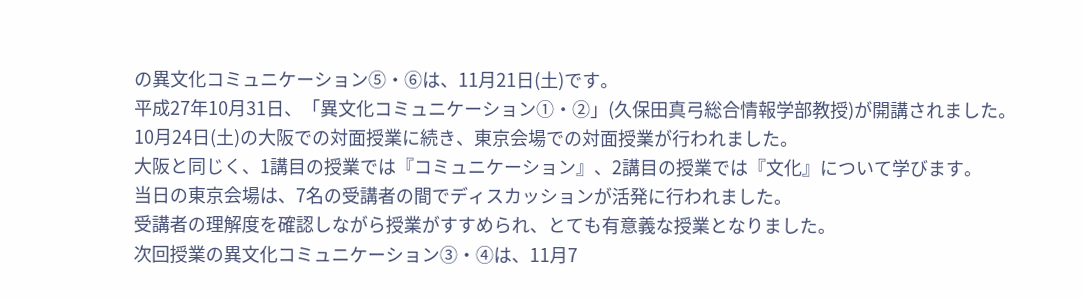の異文化コミュニケーション⑤・⑥は、11月21日(土)です。
平成27年10月31日、「異文化コミュニケーション①・②」(久保田真弓総合情報学部教授)が開講されました。
10月24日(土)の大阪での対面授業に続き、東京会場での対面授業が行われました。
大阪と同じく、1講目の授業では『コミュニケーション』、2講目の授業では『文化』について学びます。
当日の東京会場は、7名の受講者の間でディスカッションが活発に行われました。
受講者の理解度を確認しながら授業がすすめられ、とても有意義な授業となりました。
次回授業の異文化コミュニケーション③・④は、11月7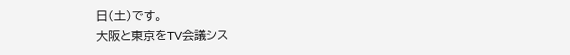日(土)です。
大阪と東京をTV会議シス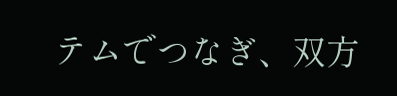テムでつなぎ、双方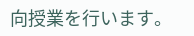向授業を行います。